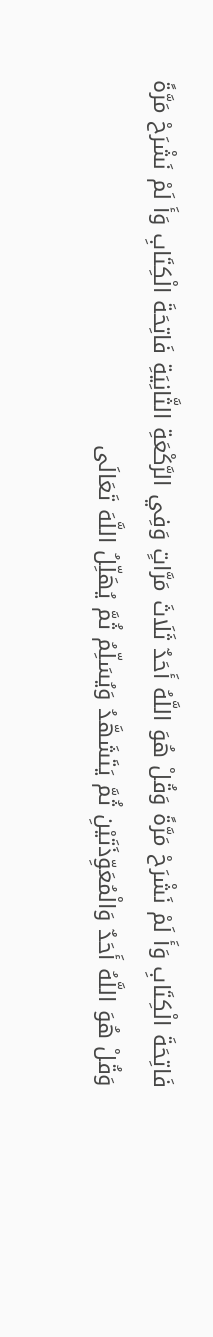فَاتِحَةَ الْكِتَابِ وَأَ لَمْ نَشْرَحْ مَرَّةً وَقُلْ هُوَ اللَّهُ أَحَدٌ ثَلَاثَ مَرَّاتٍ وَفِي الرَّكْعَةِ الثَّانِيَةِ فَاتِحَةَ الْكِتَابِ وَأَ لَمْ نَشْرَحْ مَرَّةً وَقُلْ هُوَ اللَّهُ أَحَدٌ وَالْمُعَوِّذَتَيْنِ ثُمَّ يَتَشَهَّدُ وَيُسَلِّمُ ثُمَّ يُهَلِّلُ اللَّهَ تَعَالَى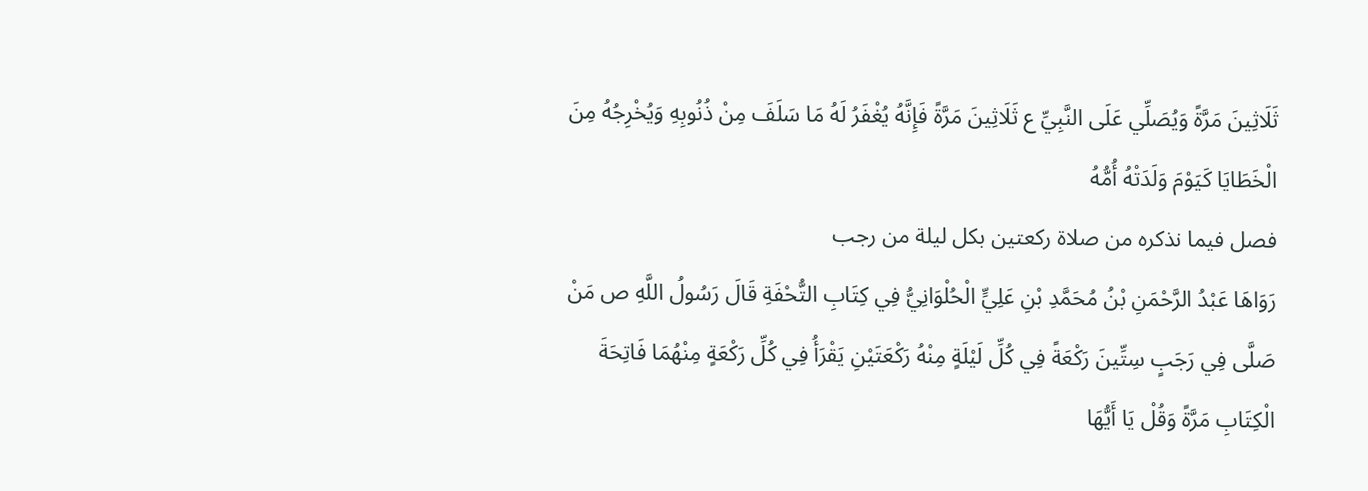ثَلَاثِينَ مَرَّةً وَيُصَلِّي عَلَى النَّبِيِّ ع ثَلَاثِينَ مَرَّةً فَإِنَّهُ يُغْفَرُ لَهُ مَا سَلَفَ مِنْ ذُنُوبِهِ وَيُخْرِجُهُ مِنَ الْخَطَايَا كَيَوْمَ وَلَدَتْهُ أُمُّهُ
فصل فيما نذكره من صلاة ركعتين بكل ليلة من رجب
رَوَاهَا عَبْدُ الرَّحْمَنِ بْنُ مُحَمَّدِ بْنِ عَلِيٍّ الْحُلْوَانِيُّ فِي كِتَابِ التُّحْفَةِ قَالَ رَسُولُ اللَّهِ ص مَنْ صَلَّى فِي رَجَبٍ سِتِّينَ رَكْعَةً فِي كُلِّ لَيْلَةٍ مِنْهُ رَكْعَتَيْنِ يَقْرَأُ فِي كُلِّ رَكْعَةٍ مِنْهُمَا فَاتِحَةَ الْكِتَابِ مَرَّةً وَقُلْ يَا أَيُّهَا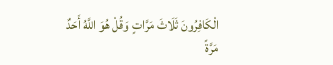الْكَافِرُونَ ثَلَاثَ مَرَّاتٍ وَقُلْ هُوَ اللَّهُ أَحَدٌ مَرَّةً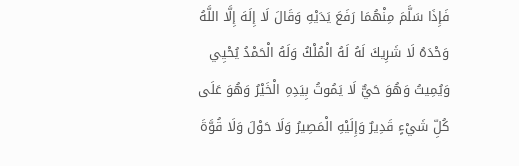فَإِذَا سَلَّمَ مِنْهُمَا رَفَعَ يَدَيْهِ وَقَالَ لَا إِلَهَ إِلَّا اللَّهُ وَحْدَهُ لَا شَرِيكَ لَهُ لَهُ الْمُلْكُ وَلَهُ الْحَمْدُ يُحْيِي وَيُمِيتُ وَهُوَ حَيٌّ لَا يَمُوتُ بِيَدِهِ الْخَيْرُ وَهُوَ عَلَى كُلِّ شَيْءٍ قَدِيرٌ وَإِلَيْهِ الْمَصِيرُ وَلَا حَوْلَ وَلَا قُوَّةَ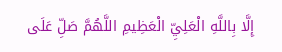إِلَّا بِاللَّهِ الْعَلِيِّ الْعَظِيمِ اللَّهُمَّ صَلِّ عَلَى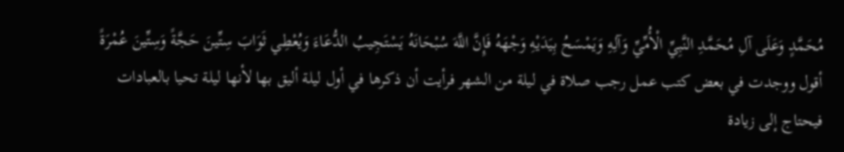مُحَمَّدٍ وَعَلَى آلِ مُحَمَّدِ النَّبِيِّ الْأُمِّيِّ وَآلِهِ وَيَمْسَحُ بِيَدَيْهِ وَجْهَهُ فَإِنَّ اللَّهَ سُبْحَانَهُ يَسْتَجِيبُ الدُّعَاءَ وَيُعْطِي ثَوَابَ سِتِّينَ حَجَّةً وَسِتِّينَ عُمْرَةً
أقول ووجدت في بعض كتب عمل رجب صلاة في ليلة من الشهر فرأيت أن ذكرها في أول ليلة أليق بها لأنها ليلة تحيا بالعبادات فيحتاج إلى زيادة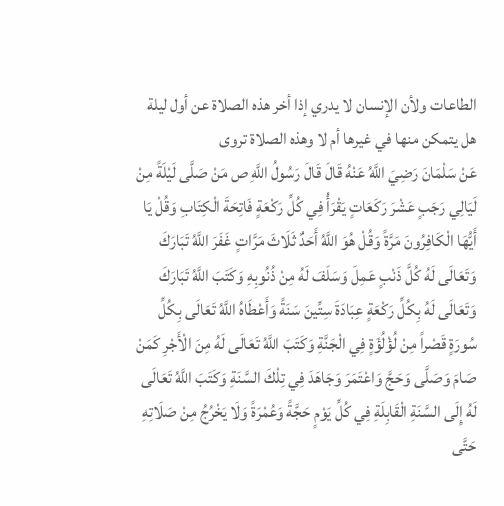الطاعات ولأن الإنسان لا يدري إذا أخر هذه الصلاة عن أول ليلة هل يتمكن منها في غيرها أم لا وهذه الصلاة تروى
عَنْ سَلْمَانَ رَضِيَ اللَّهُ عَنْهُ قَالَ قَالَ رَسُولُ اللَّهِ ص مَنْ صَلَّى لَيْلَةً مِنْ لَيَالِي رَجَبٍ عَشْرَ رَكَعَاتٍ يَقْرَأُ فِي كُلِّ رَكْعَةٍ فَاتِحَةَ الْكِتَابِ وَقُلْ يَا أَيُّهَا الْكَافِرُونَ مَرَّةً وَقُلْ هُوَ اللَّهُ أَحَدٌ ثَلَاثَ مَرَّاتٍ غَفَرَ اللَّهُ تَبَارَكَ وَتَعَالَى لَهُ كُلَّ ذَنْبٍ عَمِلَ وَسَلَفَ لَهُ مِنْ ذُنُوبِهِ وَكَتَبَ اللَّهُ تَبَارَكَ وَتَعَالَى لَهُ بِكُلِّ رَكْعَةٍ عِبَادَةَ سِتِّينَ سَنَةً وَأَعْطَاهُ اللَّهُ تَعَالَى بِكُلِّ سُورَةٍ قَصْراً مِنْ لُؤْلُؤَةٍ فِي الْجَنَّةِ وَكَتَبَ اللَّهُ تَعَالَى لَهُ مِنَ الْأَجْرِ كَمَنْ صَامَ وَصَلَّى وَحَجَّ وَاعْتَمَرَ وَجَاهَدَ فِي تِلْكَ السَّنَةِ وَكَتَبَ اللَّهُ تَعَالَى لَهُ إِلَى السَّنَةِ الْقَابِلَةِ فِي كُلِّ يَوْمٍ حَجَّةً وَعُمْرَةً وَلَا يَخْرُجُ مِنْ صَلَاتِهِ حَتَّى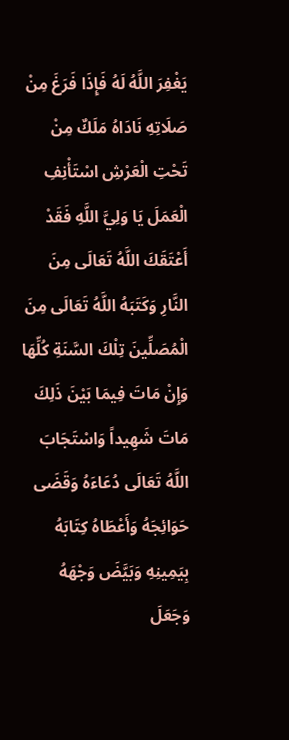يَغْفِرَ اللَّهُ لَهُ فَإِذَا فَرَغَ مِنْ صَلَاتِهِ نَادَاهُ مَلَكٌ مِنْ تَحْتِ الْعَرْشِ اسْتَأْنِفِ الْعَمَلَ يَا وَلِيَّ اللَّهِ فَقَدْ أَعْتَقَكَ اللَّهُ تَعَالَى مِنَ النَّارِ وَكَتَبَهُ اللَّهُ تَعَالَى مِنَ الْمُصَلِّينَ تِلْكَ السَّنَةِ كُلِّهَا وَإِنْ مَاتَ فِيمَا بَيْنَ ذَلِكَ مَاتَ شَهِيداً وَاسْتَجَابَ اللَّهُ تَعَالَى دُعَاءَهُ وَقَضَى حَوَائِجَهُ وَأَعْطَاهُ كِتَابَهُ بِيَمِينِهِ وَبَيَّضَ وَجْهَهُ وَجَعَلَ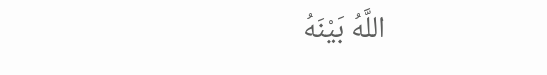اللَّهُ بَيْنَهُ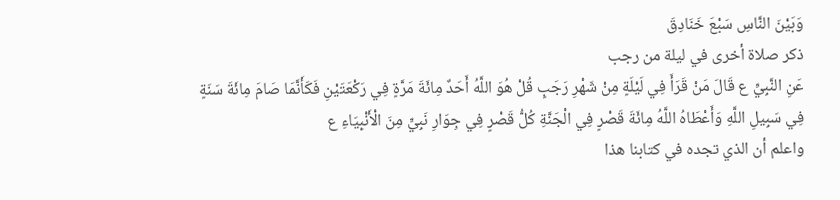وَبَيْنَ النَّاسِ سَبْعَ خَنَادِقَ
ذكر صلاة أخرى في ليلة من رجب
عَنِ النَّبِيِّ ع قَالَ مَنْ قَرَأَ فِي لَيْلَةٍ مِنْ شَهْرِ رَجَبٍ قُلْ هُوَ اللَّهُ أَحَدٌ مِائَةَ مَرَّةٍ فِي رَكْعَتَيْنِ فَكَأَنَّمَا صَامَ مِائَةَ سَنَةٍ فِي سَبِيلِ اللَّهِ وَأَعْطَاهُ اللَّهُ مِائَةَ قَصْرٍ فِي الْجَنَّةِ كُلُّ قَصْرٍ فِي جِوَارِ نَبِيٍّ مِنَ الْأَنْبِيَاءِ ع
واعلم أن الذي تجده في كتابنا هذا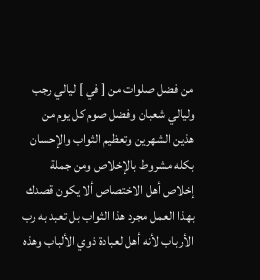من فضل صلوات من [ في ] ليالي رجب وليالي شعبان وفضل صوم كل يوم من هذين الشهرين وتعظيم الثواب والإحسان بكله مشروط بالإخلاص ومن جملة إخلاص أهل الاختصاص ألا يكون قصدك بهذا العمل مجرد هذا الثواب بل تعبد به رب الأرباب لأنه أهل لعبادة ذوي الألباب وهذه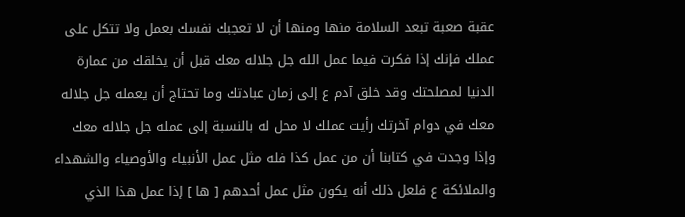عقبة صعبة تبعد السلامة منها ومنها أن لا تعجبك نفسك بعمل ولا تتكل على عملك فإنك إذا فكرت فيما عمل الله جل جلاله معك قبل أن يخلقك من عمارة الدنيا لمصلحتك وقد خلق آدم ع إلى زمان عبادتك وما تحتاج أن يعمله جل جلاله معك في دوام آخرتك رأيت عملك لا محل له بالنسبة إلى عمله جل جلاله معك وإذا وجدت في كتابنا أن من عمل كذا فله مثل عمل الأنبياء والأوصياء والشهداء والملائكة ع فلعل ذلك أنه يكون مثل عمل أحدهم [ ها ] إذا عمل هذا الذي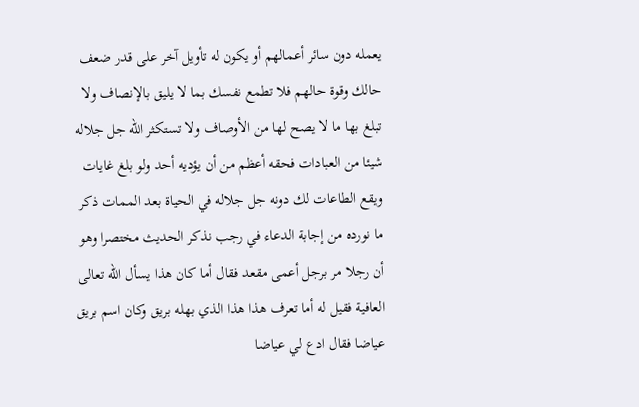يعمله دون سائر أعمالهم أو يكون له تأويل آخر على قدر ضعف حالك وقوة حالهم فلا تطمع نفسك بما لا يليق بالإنصاف ولا تبلغ بها ما لا يصح لها من الأوصاف ولا تستكثر الله جل جلاله شيئا من العبادات فحقه أعظم من أن يؤديه أحد ولو بلغ غايات ويقع الطاعات لك دونه جل جلاله في الحياة بعد الممات ذكر ما نورده من إجابة الدعاء في رجب نذكر الحديث مختصرا وهو أن رجلا مر برجل أعمى مقعد فقال أما كان هذا يسأل الله تعالى العافية فقيل له أما تعرف هذا هذا الذي بهله بريق وكان اسم بريق عياضا فقال ادع لي عياضا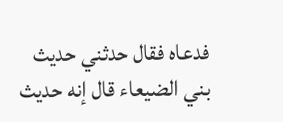فدعاه فقال حدثني حديث بني الضيعاء قال إنه حديث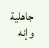جاهلية وإنه